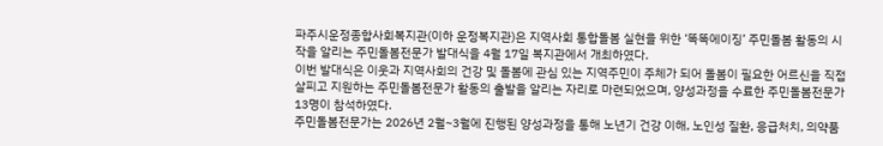파주시운정종합사회복지관(이하 운정복지관)은 지역사회 통합돌봄 실현을 위한 ‘똑똑에이징’ 주민돌봄 활동의 시작을 알리는 주민돌봄전문가 발대식을 4월 17일 복지관에서 개최하였다.
이번 발대식은 이웃과 지역사회의 건강 및 돌봄에 관심 있는 지역주민이 주체가 되어 돌봄이 필요한 어르신을 직접 살피고 지원하는 주민돌봄전문가 활동의 출발을 알리는 자리로 마련되었으며, 양성과정을 수료한 주민돌봄전문가 13명이 참석하였다.
주민돌봄전문가는 2026년 2월~3월에 진행된 양성과정을 통해 노년기 건강 이해, 노인성 질환, 응급처치, 의약품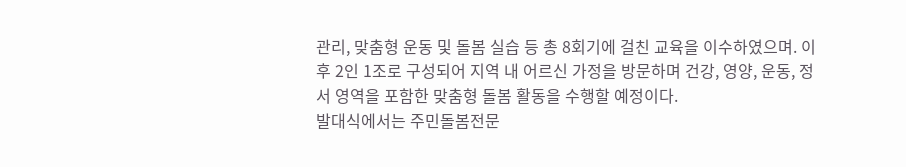관리, 맞춤형 운동 및 돌봄 실습 등 총 8회기에 걸친 교육을 이수하였으며. 이후 2인 1조로 구성되어 지역 내 어르신 가정을 방문하며 건강, 영양, 운동, 정서 영역을 포함한 맞춤형 돌봄 활동을 수행할 예정이다.
발대식에서는 주민돌봄전문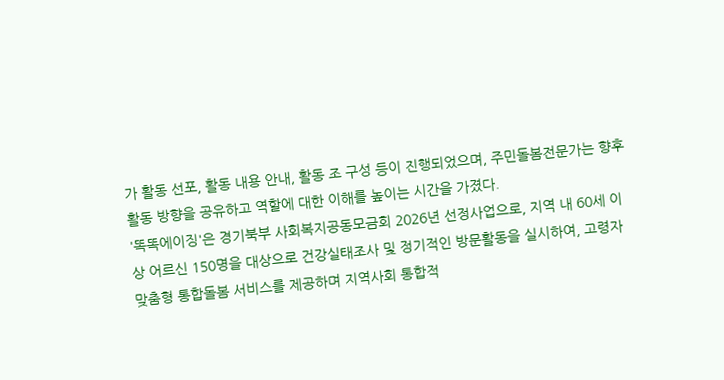가 활동 선포, 활동 내용 안내, 활동 조 구성 등이 진행되었으며, 주민돌봄전문가는 향후 활동 방향을 공유하고 역할에 대한 이해를 높이는 시간을 가졌다.
'똑똑에이징'은 경기북부 사회복지공동모금회 2026년 선정사업으로, 지역 내 60세 이상 어르신 150명을 대상으로 건강실태조사 및 정기적인 방문활동을 실시하여, 고령자 맞춤형 통합돌봄 서비스를 제공하며 지역사회 통합적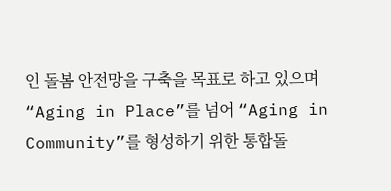인 돌봄 안전망을 구축을 목표로 하고 있으며 “Aging in Place”를 넘어 “Aging in Community”를 형성하기 위한 통합돌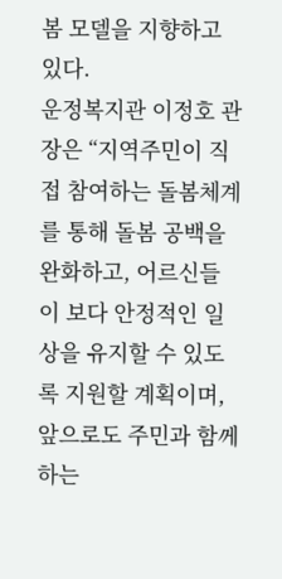봄 모델을 지향하고 있다.
운정복지관 이정호 관장은 “지역주민이 직접 참여하는 돌봄체계를 통해 돌봄 공백을 완화하고, 어르신들이 보다 안정적인 일상을 유지할 수 있도록 지원할 계획이며, 앞으로도 주민과 함께하는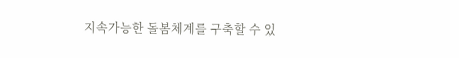지속가능한 돌봄체계를 구축할 수 있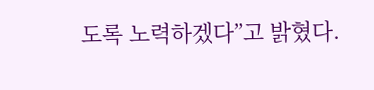도록 노력하겠다”고 밝혔다.